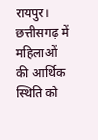रायपुर। छत्तीसगढ़ में महिलाओं की आर्थिक स्थिति को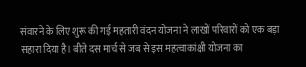संवारने के लिए शुरू की गई महतारी वंदन योजना ने लाखों परिवारों को एक बड़ा सहारा दिया है। बीते दस मार्च से जब से इस महत्वाकांक्षी योजना का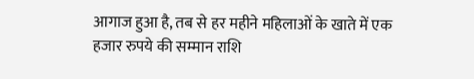आगाज हुआ है, तब से हर महीने महिलाओं के खाते में एक हजार रुपये की सम्मान राशि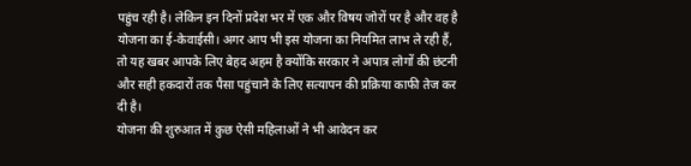पहुंच रही है। लेकिन इन दिनों प्रदेश भर में एक और विषय जोरों पर है और वह है योजना का ई-केवाईसी। अगर आप भी इस योजना का नियमित लाभ ले रही हैं, तो यह खबर आपके लिए बेहद अहम है क्योंकि सरकार ने अपात्र लोगों की छंटनी और सही हकदारों तक पैसा पहुंचाने के लिए सत्यापन की प्रक्रिया काफी तेज कर दी है।
योजना की शुरुआत में कुछ ऐसी महिलाओं ने भी आवेदन कर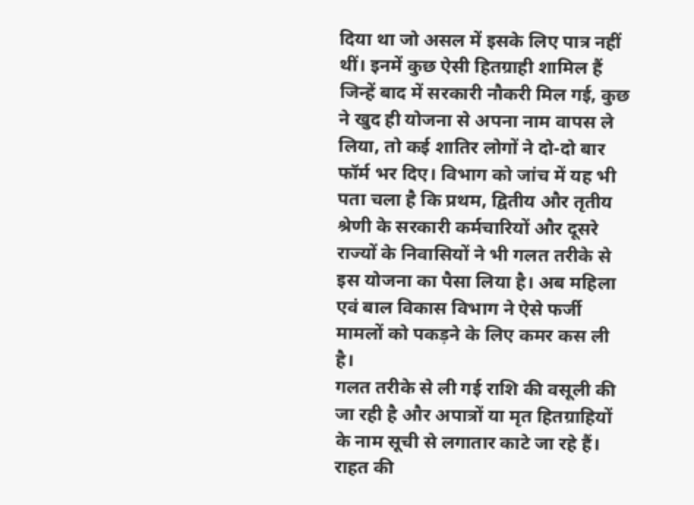दिया था जो असल में इसके लिए पात्र नहीं थीं। इनमें कुछ ऐसी हितग्राही शामिल हैं जिन्हें बाद में सरकारी नौकरी मिल गई, कुछ ने खुद ही योजना से अपना नाम वापस ले लिया, तो कई शातिर लोगों ने दो-दो बार फॉर्म भर दिए। विभाग को जांच में यह भी पता चला है कि प्रथम, द्वितीय और तृतीय श्रेणी के सरकारी कर्मचारियों और दूसरे राज्यों के निवासियों ने भी गलत तरीके से इस योजना का पैसा लिया है। अब महिला एवं बाल विकास विभाग ने ऐसे फर्जी मामलों को पकड़ने के लिए कमर कस ली है।
गलत तरीके से ली गई राशि की वसूली की जा रही है और अपात्रों या मृत हितग्राहियों के नाम सूची से लगातार काटे जा रहे हैं। राहत की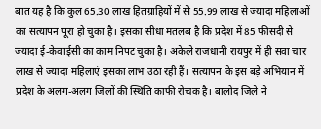बात यह है कि कुल 65.30 लाख हितग्राहियों में से 55.99 लाख से ज्यादा महिलाओं का सत्यापन पूरा हो चुका है। इसका सीधा मतलब है कि प्रदेश में 85 फीसदी से ज्यादा ई-केवाईसी का काम निपट चुका है। अकेले राजधानी रायपुर में ही सवा चार लाख से ज्यादा महिलाएं इसका लाभ उठा रही हैं। सत्यापन के इस बड़े अभियान में प्रदेश के अलग-अलग जिलों की स्थिति काफी रोचक है। बालोद जिले ने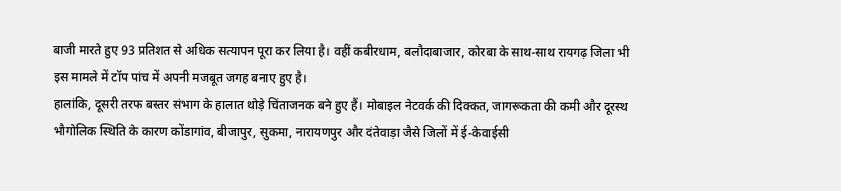बाजी मारते हुए 93 प्रतिशत से अधिक सत्यापन पूरा कर लिया है। वहीं कबीरधाम, बलौदाबाजार, कोरबा के साथ-साथ रायगढ़ जिला भी इस मामले में टॉप पांच में अपनी मजबूत जगह बनाए हुए है।
हालांकि, दूसरी तरफ बस्तर संभाग के हालात थोड़े चिंताजनक बने हुए हैं। मोबाइल नेटवर्क की दिक्कत, जागरूकता की कमी और दूरस्थ भौगोलिक स्थिति के कारण कोंडागांव, बीजापुर, सुकमा, नारायणपुर और दंतेवाड़ा जैसे जिलों में ई-केवाईसी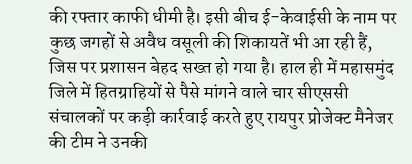की रफ्तार काफी धीमी है। इसी बीच ई-केवाईसी के नाम पर कुछ जगहों से अवैध वसूली की शिकायतें भी आ रही हैं, जिस पर प्रशासन बेहद सख्त हो गया है। हाल ही में महासमुंद जिले में हितग्राहियों से पैसे मांगने वाले चार सीएससी संचालकों पर कड़ी कार्रवाई करते हुए रायपुर प्रोजेक्ट मैनेजर की टीम ने उनकी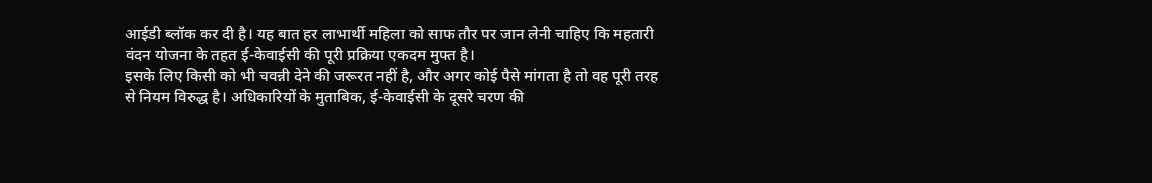आईडी ब्लॉक कर दी है। यह बात हर लाभार्थी महिला को साफ तौर पर जान लेनी चाहिए कि महतारी वंदन योजना के तहत ई-केवाईसी की पूरी प्रक्रिया एकदम मुफ्त है।
इसके लिए किसी को भी चवन्नी देने की जरूरत नहीं है, और अगर कोई पैसे मांगता है तो वह पूरी तरह से नियम विरुद्ध है। अधिकारियों के मुताबिक, ई-केवाईसी के दूसरे चरण की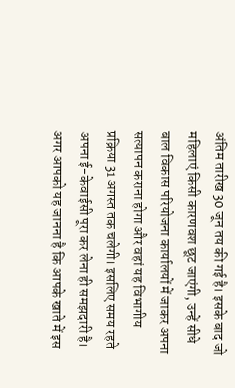अंतिम तारीख 30 जून तय की गई है। इसके बाद जो महिलाएं किसी कारणवश छूट जाएंगी, उन्हें सीधे बाल विकास परियोजना कार्यालयों में जाकर अपना सत्यापन कराना होगा और वहां यह विभागीय प्रक्रिया 31 अगस्त तक चलेगी। इसलिए समय रहते अपना ई-केवाईसी पूरा कर लेना ही समझदारी है। अगर आपको यह जानना है कि आपके खाते में इस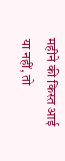महीने की किस्त आई या नहीं, तो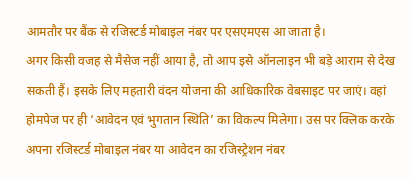आमतौर पर बैंक से रजिस्टर्ड मोबाइल नंबर पर एसएमएस आ जाता है।
अगर किसी वजह से मैसेज नहीं आया है, तो आप इसे ऑनलाइन भी बड़े आराम से देख सकती हैं। इसके लिए महतारी वंदन योजना की आधिकारिक वेबसाइट पर जाएं। वहां होमपेज पर ही ‘आवेदन एवं भुगतान स्थिति’ का विकल्प मिलेगा। उस पर क्लिक करके अपना रजिस्टर्ड मोबाइल नंबर या आवेदन का रजिस्ट्रेशन नंबर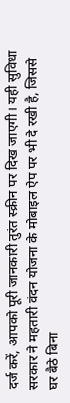दर्ज करें, आपको पूरी जानकारी तुरंत स्क्रीन पर दिख जाएगी। यही सुविधा सरकार ने महतारी वंदन योजना के मोबाइल ऐप पर भी दे रखी है, जिससे घर बैठे बिना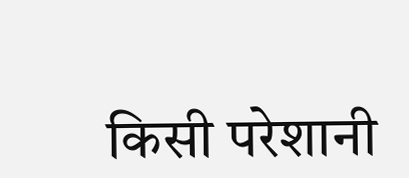किसी परेशानी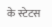के स्टेटस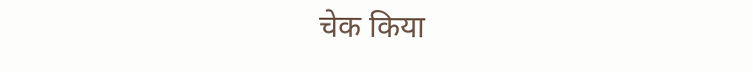चेक किया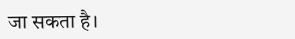जा सकता है।